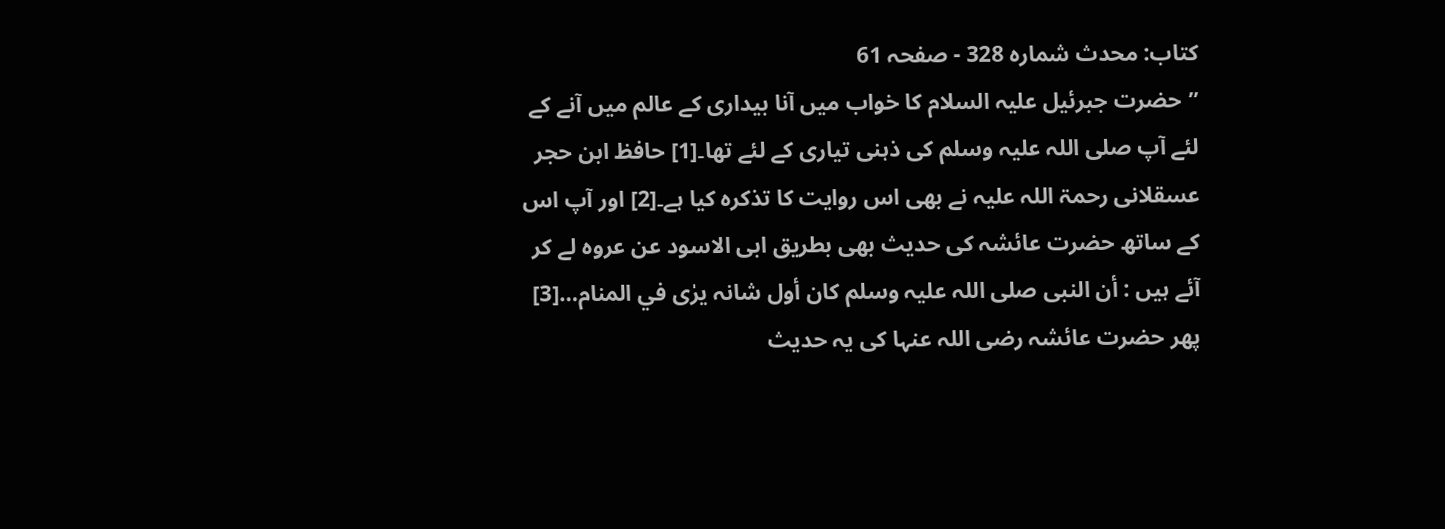کتاب: محدث شمارہ 328 - صفحہ 61
’’حضرت جبرئیل علیہ السلام کا خواب میں آنا بیداری کے عالم میں آنے کے لئے آپ صلی اللہ علیہ وسلم کی ذہنی تیاری کے لئے تھا۔[1] حافظ ابن حجر عسقلانی رحمۃ اللہ علیہ نے بھی اس روایت کا تذکرہ کیا ہے۔[2] اور آپ اس کے ساتھ حضرت عائشہ کی حدیث بھی بطریق ابی الاسود عن عروہ لے کر آئے ہیں : أن النبی صلی اللہ علیہ وسلم کان أول شانہ یرٰی في المنام…[3] پھر حضرت عائشہ رضی اللہ عنہا کی یہ حدیث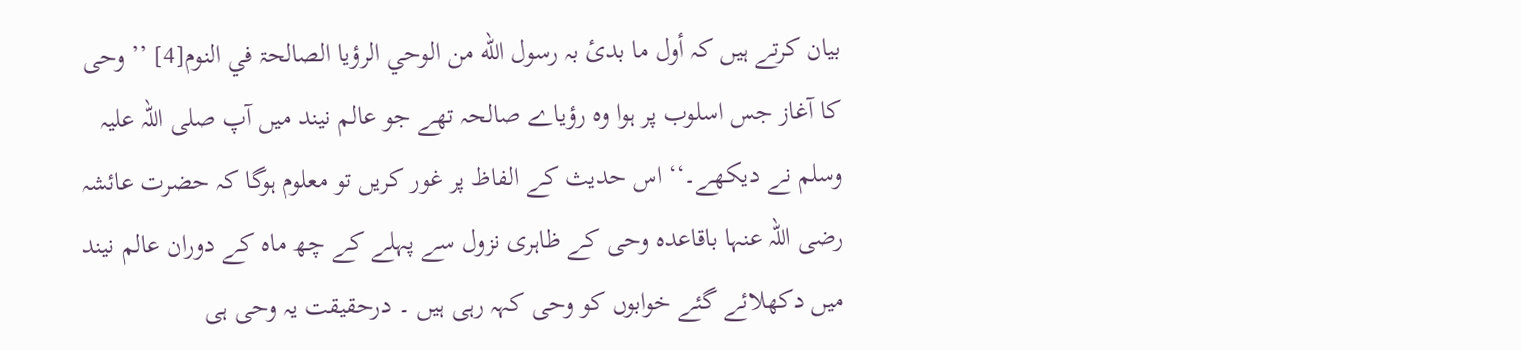بیان کرتے ہیں کہ أول ما بدیٔ بہ رسول الله من الوحي الرؤیا الصالحۃ في النوم[4] ’’ وحی کا آغاز جس اسلوب پر ہوا وہ رؤیاے صالحہ تھے جو عالم نیند میں آپ صلی اللہ علیہ وسلم نے دیکھے۔‘‘ اس حدیث کے الفاظ پر غور کریں تو معلوم ہوگا کہ حضرت عائشہ رضی اللہ عنہا باقاعدہ وحی کے ظاہری نزول سے پہلے کے چھ ماہ کے دوران عالم نیند میں دکھلائے گئے خوابوں کو وحی کہہ رہی ہیں ۔ درحقیقت یہ وحی ہی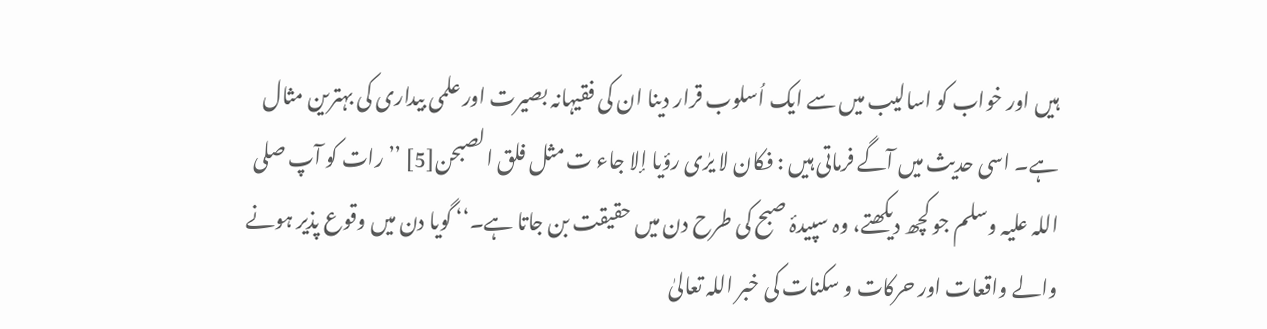ہیں اور خواب کو اسالیب میں سے ایک اُسلوب قرار دینا ان کی فقیہانہ بصیرت اور علمی بیداری کی بہترین مثال ہے۔ اسی حدیث میں آگے فرماتی ہیں : فکان لا یرٰی رؤیا إلا جاء ت مثل فلق الصبحن[5] ’’رات کو آپ صلی اللہ علیہ وسلم جو کچھ دیکھتے، وہ سپیدۂ صبح کی طرح دن میں حقیقت بن جاتا ہے۔‘‘ گویا دن میں وقوع پذیر ہونے والے واقعات اور حرکات و سکنات کی خبر اللہ تعالیٰ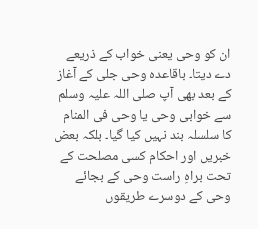ان کو وحی یعنی خواب کے ذریعے دے دیتا۔ باقاعدہ وحی جلی کے آغاز کے بعد بھی آپ صلی اللہ علیہ وسلم سے خوابی وحی یا وحی فی المنام کا سلسلہ بند نہیں کیا گیا۔ بلکہ بعض خبریں اور احکام کسی مصلحت کے تحت براہِ راست وحی کے بجائے وحی کے دوسرے طریقوں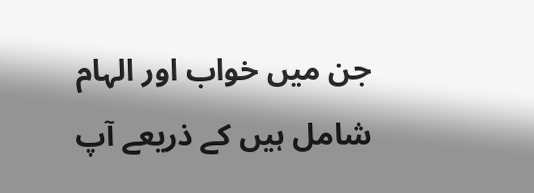جن میں خواب اور الہام شامل ہیں کے ذریعے آپ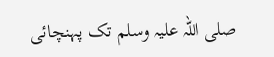صلی اللہ علیہ وسلم تک پہنچائی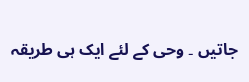جاتیں ۔ وحی کے لئے ایک ہی طریقہ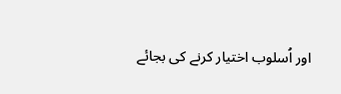اور اُسلوب اختیار کرنے کی بجائے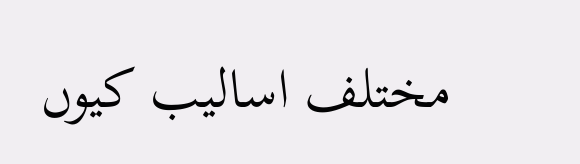مختلف اسالیب کیوں